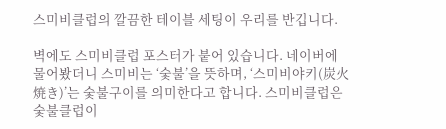스미비클럽의 깔끔한 테이블 세팅이 우리를 반깁니다.

벽에도 스미비클럽 포스터가 붙어 있습니다. 네이버에 물어봤더니 스미비는 ‘숯불’을 뜻하며, ‘스미비야키(炭火焼き)’는 숯불구이를 의미한다고 합니다. 스미비클럽은 숯불클럽이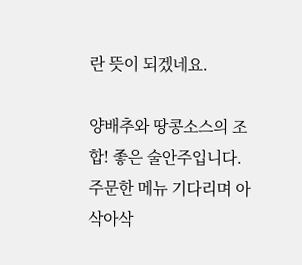란 뜻이 되겠네요.

양배추와 땅콩소스의 조합! 좋은 술안주입니다. 주문한 메뉴 기다리며 아삭아삭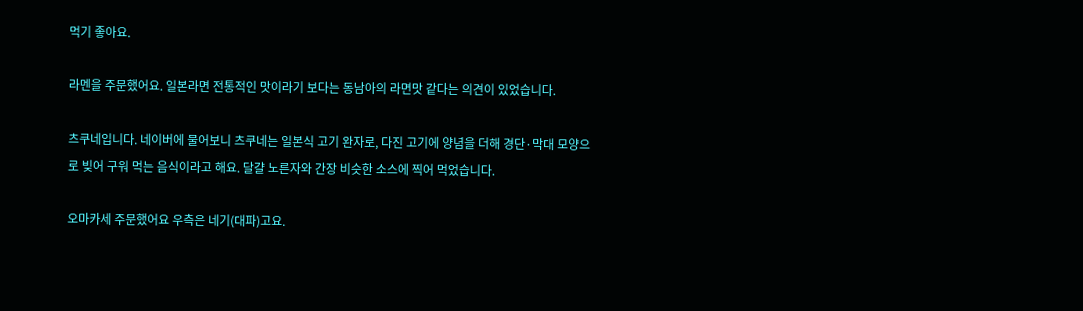먹기 좋아요.

라멘을 주문했어요. 일본라면 전통적인 맛이라기 보다는 동남아의 라면맛 같다는 의견이 있었습니다.

츠쿠네입니다. 네이버에 물어보니 츠쿠네는 일본식 고기 완자로, 다진 고기에 양념을 더해 경단·막대 모양으로 빚어 구워 먹는 음식이라고 해요. 달걀 노른자와 간장 비슷한 소스에 찍어 먹었습니다.

오마카세 주문했어요 우측은 네기(대파)고요.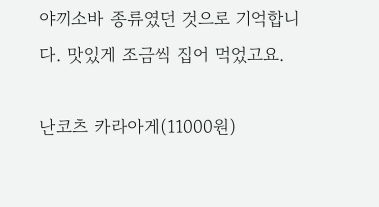야끼소바 종류였던 것으로 기억합니다. 맛있게 조금씩 집어 먹었고요.

난코츠 카라아게(11000원)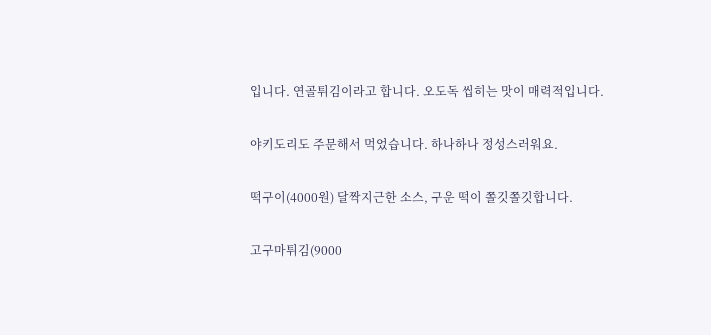입니다. 연골튀김이라고 합니다. 오도독 씹히는 맛이 매력적입니다.

야키도리도 주문해서 먹었습니다. 하나하나 정성스러워요.

떡구이(4000원) 달짝지근한 소스, 구운 떡이 쫄깃쫄깃합니다.

고구마튀김(9000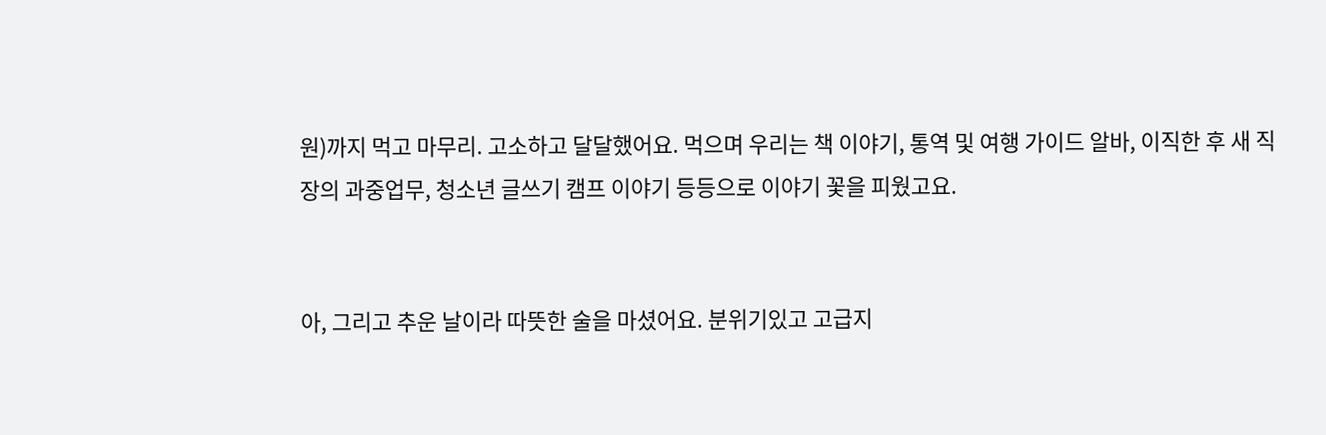원)까지 먹고 마무리. 고소하고 달달했어요. 먹으며 우리는 책 이야기, 통역 및 여행 가이드 알바, 이직한 후 새 직장의 과중업무, 청소년 글쓰기 캠프 이야기 등등으로 이야기 꽃을 피웠고요.


아, 그리고 추운 날이라 따뜻한 술을 마셨어요. 분위기있고 고급지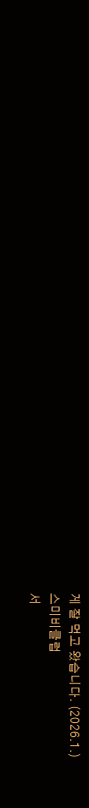게 잘 먹고 왔습니다. (2026.1.)
스미비클럽
서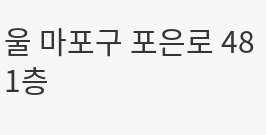울 마포구 포은로 48 1층